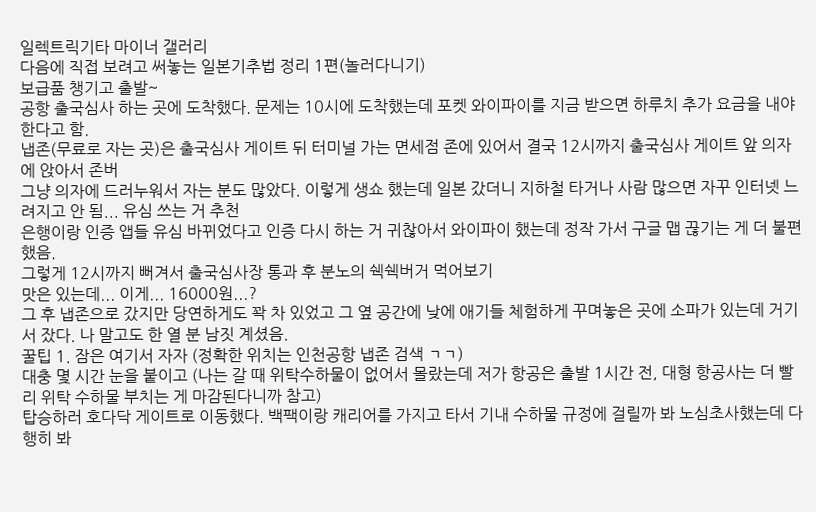일렉트릭기타 마이너 갤러리
다음에 직접 보려고 써놓는 일본기추법 정리 1편(놀러다니기)
보급품 챙기고 출발~
공항 출국심사 하는 곳에 도착했다. 문제는 10시에 도착했는데 포켓 와이파이를 지금 받으면 하루치 추가 요금을 내야 한다고 함.
냅존(무료로 자는 곳)은 출국심사 게이트 뒤 터미널 가는 면세점 존에 있어서 결국 12시까지 출국심사 게이트 앞 의자에 앉아서 존버
그냥 의자에 드러누워서 자는 분도 많았다. 이렇게 생쇼 했는데 일본 갔더니 지하철 타거나 사람 많으면 자꾸 인터넷 느려지고 안 됨... 유심 쓰는 거 추천
은행이랑 인증 앱들 유심 바뀌었다고 인증 다시 하는 거 귀찮아서 와이파이 했는데 정작 가서 구글 맵 끊기는 게 더 불편했음.
그렇게 12시까지 뻐겨서 출국심사장 통과 후 분노의 쉑쉑버거 먹어보기
맛은 있는데... 이게... 16000원...?
그 후 냅존으로 갔지만 당연하게도 꽉 차 있었고 그 옆 공간에 낮에 애기들 체험하게 꾸며놓은 곳에 소파가 있는데 거기서 잤다. 나 말고도 한 열 분 남짓 계셨음.
꿀팁 1. 잠은 여기서 자자 (정확한 위치는 인천공항 냅존 검색 ㄱㄱ)
대충 몇 시간 눈을 붙이고 (나는 갈 때 위탁수하물이 없어서 몰랐는데 저가 항공은 출발 1시간 전, 대형 항공사는 더 빨리 위탁 수하물 부치는 게 마감된다니까 참고)
탑승하러 호다닥 게이트로 이동했다. 백팩이랑 캐리어를 가지고 타서 기내 수하물 규정에 걸릴까 봐 노심초사했는데 다행히 봐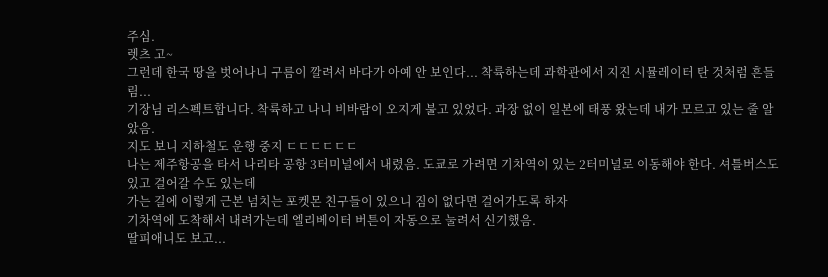주심.
렛츠 고~
그런데 한국 땅을 벗어나니 구름이 깔려서 바다가 아예 안 보인다... 착륙하는데 과학관에서 지진 시뮬레이터 탄 것처럼 흔들림...
기장님 리스펙트합니다. 착륙하고 나니 비바람이 오지게 불고 있었다. 과장 없이 일본에 태풍 왔는데 내가 모르고 있는 줄 알았음.
지도 보니 지하철도 운행 중지 ㄷㄷㄷㄷㄷㄷ
나는 제주항공을 타서 나리타 공항 3터미널에서 내렸음. 도쿄로 가려면 기차역이 있는 2터미널로 이동해야 한다. 셔틀버스도 있고 걸어갈 수도 있는데
가는 길에 이렇게 근본 넘치는 포켓몬 친구들이 있으니 짐이 없다면 걸어가도록 하자
기차역에 도착해서 내려가는데 엘리베이터 버튼이 자동으로 눌려서 신기했음.
딸피애니도 보고...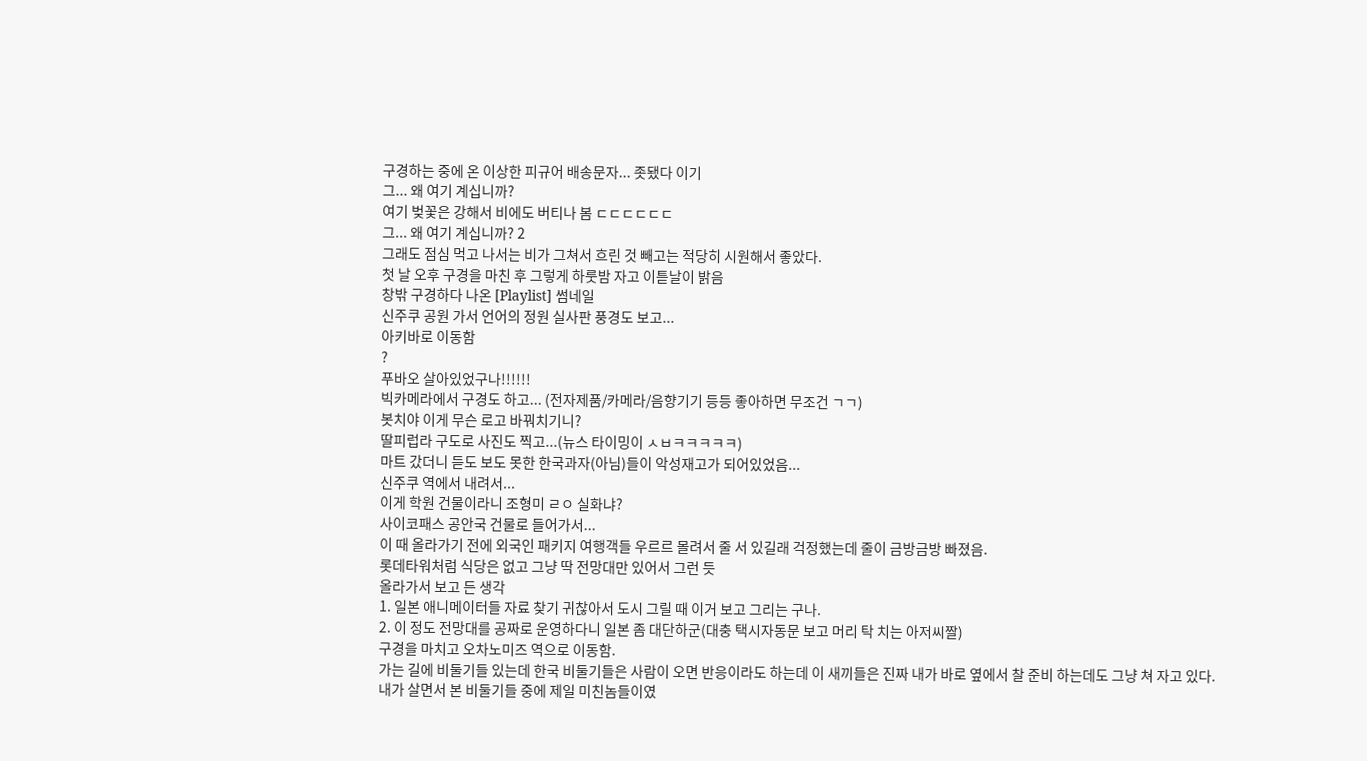구경하는 중에 온 이상한 피규어 배송문자... 좃됐다 이기
그... 왜 여기 계십니까?
여기 벚꽃은 강해서 비에도 버티나 봄 ㄷㄷㄷㄷㄷㄷ
그... 왜 여기 계십니까? 2
그래도 점심 먹고 나서는 비가 그쳐서 흐린 것 빼고는 적당히 시원해서 좋았다.
첫 날 오후 구경을 마친 후 그렇게 하룻밤 자고 이튿날이 밝음
창밖 구경하다 나온 [Playlist] 썸네일
신주쿠 공원 가서 언어의 정원 실사판 풍경도 보고...
아키바로 이동함
?
푸바오 살아있었구나!!!!!!
빅카메라에서 구경도 하고... (전자제품/카메라/음향기기 등등 좋아하면 무조건 ㄱㄱ)
봇치야 이게 무슨 로고 바꿔치기니?
딸피럽라 구도로 사진도 찍고...(뉴스 타이밍이 ㅅㅂㅋㅋㅋㅋㅋ)
마트 갔더니 듣도 보도 못한 한국과자(아님)들이 악성재고가 되어있었음...
신주쿠 역에서 내려서...
이게 학원 건물이라니 조형미 ㄹㅇ 실화냐?
사이코패스 공안국 건물로 들어가서...
이 때 올라가기 전에 외국인 패키지 여행객들 우르르 몰려서 줄 서 있길래 걱정했는데 줄이 금방금방 빠졌음.
롯데타워처럼 식당은 없고 그냥 딱 전망대만 있어서 그런 듯
올라가서 보고 든 생각
1. 일본 애니메이터들 자료 찾기 귀찮아서 도시 그릴 때 이거 보고 그리는 구나.
2. 이 정도 전망대를 공짜로 운영하다니 일본 좀 대단하군(대충 택시자동문 보고 머리 탁 치는 아저씨짤)
구경을 마치고 오차노미즈 역으로 이동함.
가는 길에 비둘기들 있는데 한국 비둘기들은 사람이 오면 반응이라도 하는데 이 새끼들은 진짜 내가 바로 옆에서 찰 준비 하는데도 그냥 쳐 자고 있다.
내가 살면서 본 비둘기들 중에 제일 미친놈들이였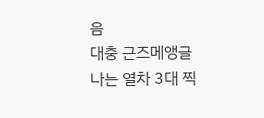음
대충 근즈메앵글
나는 열차 3대 찍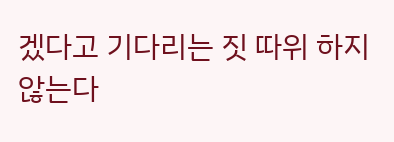겠다고 기다리는 짓 따위 하지 않는다